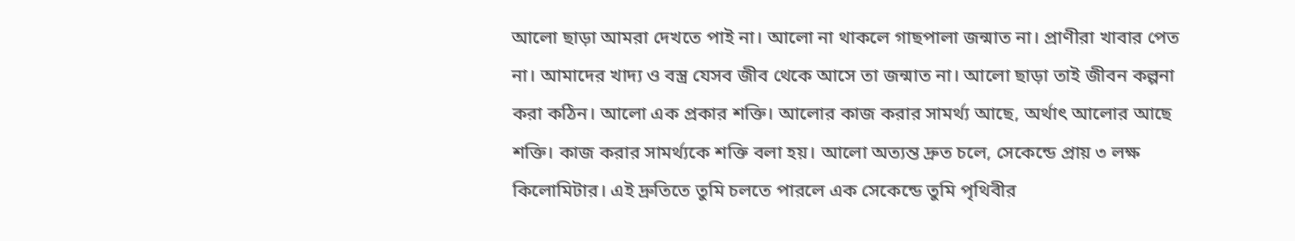আলো ছাড়া আমরা দেখতে পাই না। আলো না থাকলে গাছপালা জন্মাত না। প্রাণীরা খাবার পেত না। আমাদের খাদ্য ও বস্ত্র যেসব জীব থেকে আসে তা জন্মাত না। আলো ছাড়া তাই জীবন কল্পনা করা কঠিন। আলো এক প্রকার শক্তি। আলোর কাজ করার সামর্থ্য আছে, অর্থাৎ আলোর আছে শক্তি। কাজ করার সামর্থ্যকে শক্তি বলা হয়। আলো অত্যন্ত দ্রুত চলে, সেকেন্ডে প্রায় ৩ লক্ষ কিলোমিটার। এই দ্রুতিতে তুমি চলতে পারলে এক সেকেন্ডে তুমি পৃথিবীর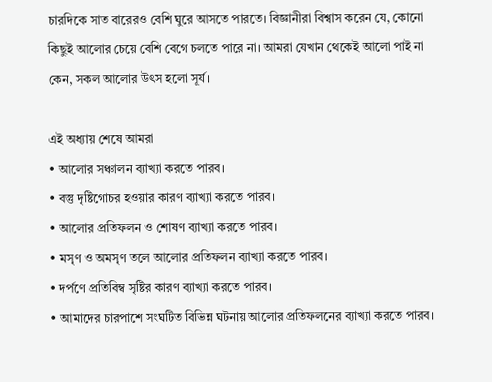চারদিকে সাত বারেরও বেশি ঘুরে আসতে পারতে। বিজ্ঞানীরা বিশ্বাস করেন যে, কোনো কিছুই আলোর চেয়ে বেশি বেগে চলতে পারে না। আমরা যেখান থেকেই আলো পাই না কেন, সকল আলোর উৎস হলো সূর্য।

এই অধ্যায় শেষে আমরা
• আলোর সঞ্চালন ব্যাখ্যা করতে পারব।
• বস্তু দৃষ্টিগোচর হওয়ার কারণ ব্যাখ্যা করতে পারব।
• আলোর প্রতিফলন ও শোষণ ব্যাখ্যা করতে পারব।
• মসৃণ ও অমসৃণ তলে আলোর প্রতিফলন ব্যাখ্যা করতে পারব।
• দর্পণে প্রতিবিম্ব সৃষ্টির কারণ ব্যাখ্যা করতে পারব।
• আমাদের চারপাশে সংঘটিত বিভিন্ন ঘটনায় আলোর প্রতিফলনের ব্যাখ্যা করতে পারব।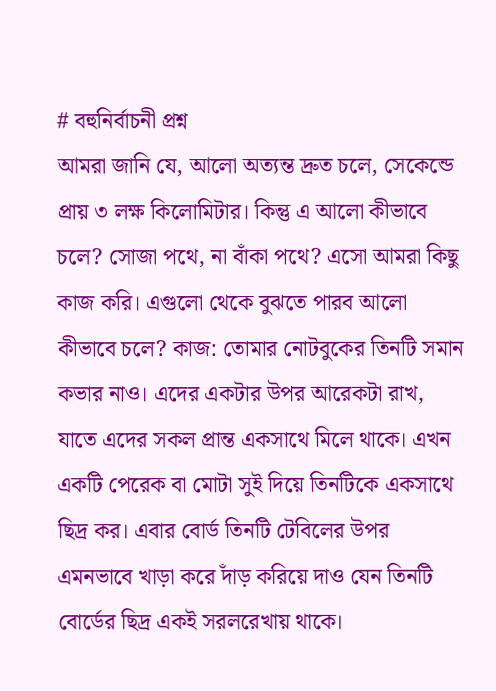# বহুনির্বাচনী প্রশ্ন
আমরা জানি যে, আলো অত্যন্ত দ্রুত চলে, সেকেন্ডে প্রায় ৩ লক্ষ কিলোমিটার। কিন্তু এ আলো কীভাবে চলে? সোজা পথে, না বাঁকা পথে? এসো আমরা কিছু কাজ করি। এগুলো থেকে বুঝতে পারব আলো কীভাবে চলে? কাজ: তোমার নোটবুকের তিনটি সমান কভার নাও। এদের একটার উপর আরেকটা রাখ, যাতে এদের সকল প্রান্ত একসাথে মিলে থাকে। এখন একটি পেরেক বা মোটা সুই দিয়ে তিনটিকে একসাথে ছিদ্র কর। এবার বোর্ড তিনটি টেবিলের উপর এমনভাবে খাড়া করে দাঁড় করিয়ে দাও যেন তিনটি বোর্ডের ছিদ্র একই সরলরেখায় থাকে।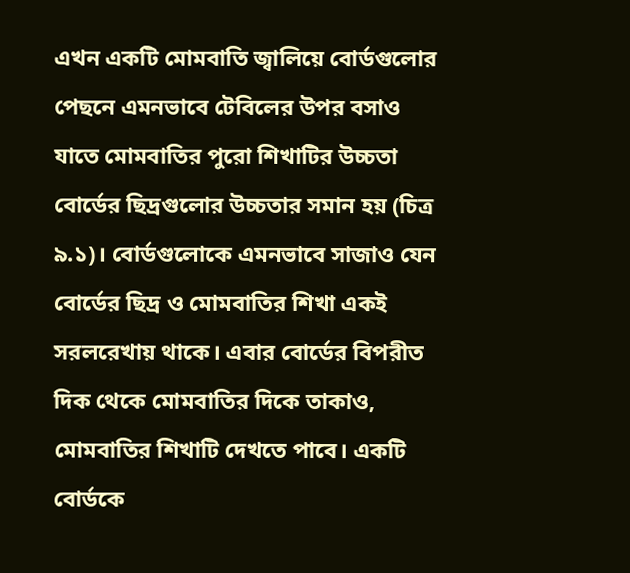এখন একটি মোমবাতি জ্বালিয়ে বোর্ডগুলোর পেছনে এমনভাবে টেবিলের উপর বসাও যাতে মোমবাতির পুরো শিখাটির উচ্চতা বোর্ডের ছিদ্রগুলোর উচ্চতার সমান হয় (চিত্র ৯.১)। বোর্ডগুলোকে এমনভাবে সাজাও যেন বোর্ডের ছিদ্র ও মোমবাতির শিখা একই সরলরেখায় থাকে। এবার বোর্ডের বিপরীত দিক থেকে মোমবাতির দিকে তাকাও, মোমবাতির শিখাটি দেখতে পাবে। একটি বোর্ডকে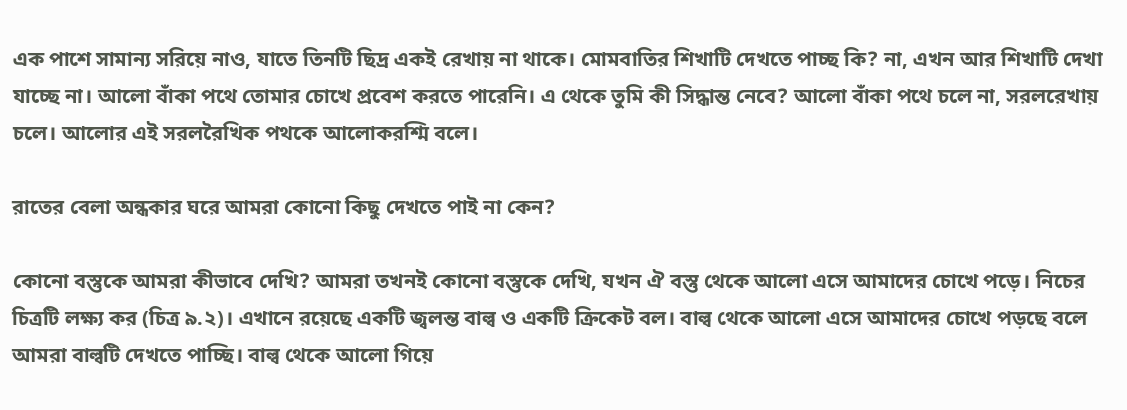এক পাশে সামান্য সরিয়ে নাও, যাতে তিনটি ছিদ্র একই রেখায় না থাকে। মোমবাতির শিখাটি দেখতে পাচ্ছ কি? না, এখন আর শিখাটি দেখা যাচ্ছে না। আলো বাঁকা পথে তোমার চোখে প্রবেশ করতে পারেনি। এ থেকে তুমি কী সিদ্ধান্ত নেবে? আলো বাঁকা পথে চলে না, সরলরেখায় চলে। আলোর এই সরলরৈখিক পথকে আলোকরশ্মি বলে।

রাতের বেলা অন্ধকার ঘরে আমরা কোনো কিছু দেখতে পাই না কেন?

কোনো বস্তুকে আমরা কীভাবে দেখি? আমরা তখনই কোনো বস্তুকে দেখি, যখন ঐ বস্তু থেকে আলো এসে আমাদের চোখে পড়ে। নিচের চিত্রটি লক্ষ্য কর (চিত্র ৯.২)। এখানে রয়েছে একটি জ্বলন্ত বাল্ব ও একটি ক্রিকেট বল। বাল্ব থেকে আলো এসে আমাদের চোখে পড়ছে বলে আমরা বাল্বটি দেখতে পাচ্ছি। বাল্ব থেকে আলো গিয়ে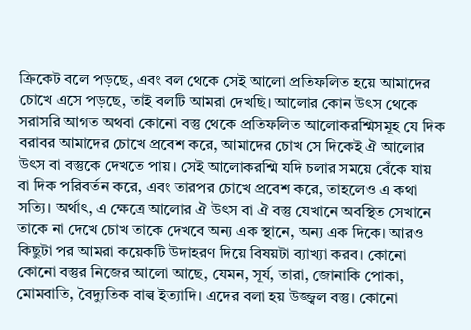ক্রিকেট বলে পড়ছে, এবং বল থেকে সেই আলো প্রতিফলিত হয়ে আমাদের চোখে এসে পড়ছে, তাই বলটি আমরা দেখছি। আলোর কোন উৎস থেকে সরাসরি আগত অথবা কোনো বস্তু থেকে প্রতিফলিত আলোকরশ্মিসমূহ যে দিক বরাবর আমাদের চোখে প্রবেশ করে, আমাদের চোখ সে দিকেই ঐ আলোর উৎস বা বস্তুকে দেখতে পায়। সেই আলোকরশ্মি যদি চলার সময়ে বেঁকে যায় বা দিক পরিবর্তন করে, এবং তারপর চোখে প্রবেশ করে, তাহলেও এ কথা সত্যি। অর্থাৎ, এ ক্ষেত্রে আলোর ঐ উৎস বা ঐ বস্তু যেখানে অবস্থিত সেখানে তাকে না দেখে চোখ তাকে দেখবে অন্য এক স্থানে, অন্য এক দিকে। আরও কিছুটা পর আমরা কয়েকটি উদাহরণ দিয়ে বিষয়টা ব্যাখ্যা করব। কোনো কোনো বস্তুর নিজের আলো আছে, যেমন, সূর্য, তারা, জোনাকি পোকা, মোমবাতি, বৈদ্যুতিক বাল্ব ইত্যাদি। এদের বলা হয় উজ্জ্বল বস্তু। কোনো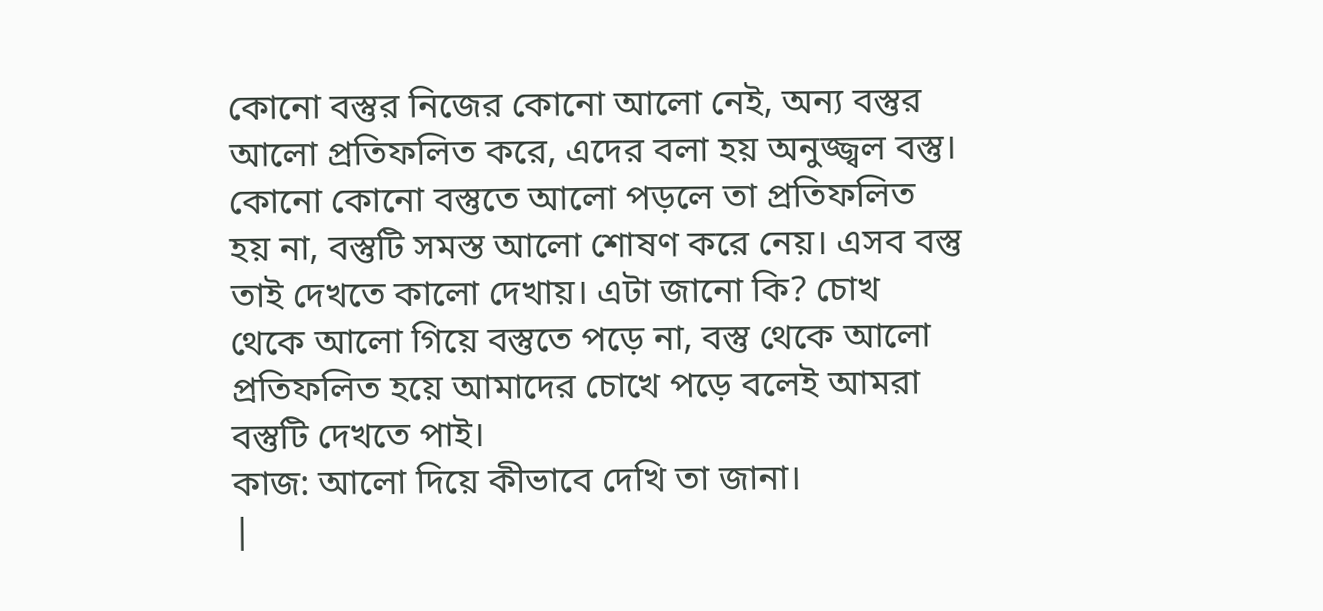কোনো বস্তুর নিজের কোনো আলো নেই, অন্য বস্তুর আলো প্রতিফলিত করে, এদের বলা হয় অনুজ্জ্বল বস্তু। কোনো কোনো বস্তুতে আলো পড়লে তা প্রতিফলিত হয় না, বস্তুটি সমস্ত আলো শোষণ করে নেয়। এসব বস্তু তাই দেখতে কালো দেখায়। এটা জানো কি? চোখ থেকে আলো গিয়ে বস্তুতে পড়ে না, বস্তু থেকে আলো প্রতিফলিত হয়ে আমাদের চোখে পড়ে বলেই আমরা বস্তুটি দেখতে পাই।
কাজ: আলো দিয়ে কীভাবে দেখি তা জানা।
|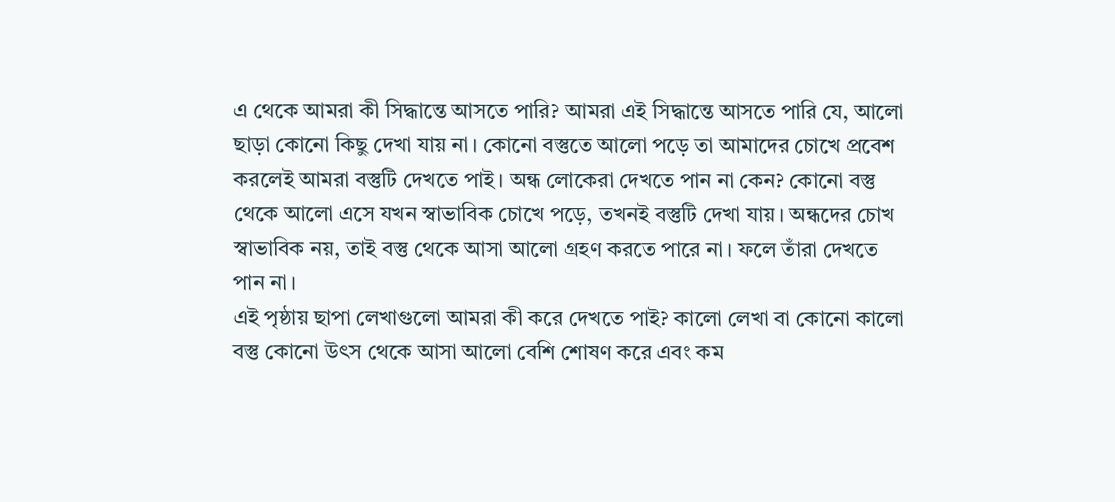এ থেকে আমরা কী সিদ্ধান্তে আসতে পারি? আমরা এই সিদ্ধান্তে আসতে পারি যে, আলো ছাড়া কোনো কিছু দেখা যায় না। কোনো বস্তুতে আলো পড়ে তা আমাদের চোখে প্রবেশ করলেই আমরা বস্তুটি দেখতে পাই। অন্ধ লোকেরা দেখতে পান না কেন? কোনো বস্তু থেকে আলো এসে যখন স্বাভাবিক চোখে পড়ে, তখনই বস্তুটি দেখা যায়। অন্ধদের চোখ স্বাভাবিক নয়, তাই বস্তু থেকে আসা আলো গ্রহণ করতে পারে না। ফলে তাঁরা দেখতে পান না।
এই পৃষ্ঠায় ছাপা লেখাগুলো আমরা কী করে দেখতে পাই? কালো লেখা বা কোনো কালো বস্তু কোনো উৎস থেকে আসা আলো বেশি শোষণ করে এবং কম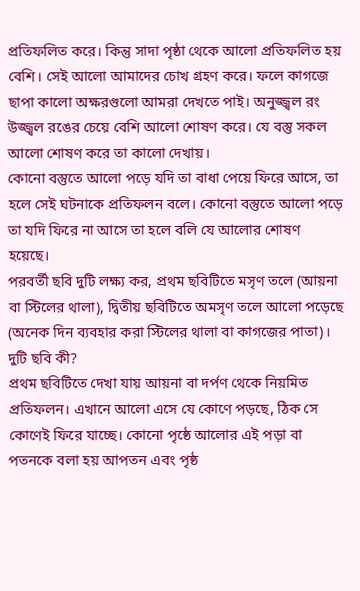প্রতিফলিত করে। কিন্তু সাদা পৃষ্ঠা থেকে আলো প্রতিফলিত হয় বেশি। সেই আলো আমাদের চোখ গ্রহণ করে। ফলে কাগজে ছাপা কালো অক্ষরগুলো আমরা দেখতে পাই। অনুজ্জ্বল রং উজ্জ্বল রঙের চেয়ে বেশি আলো শোষণ করে। যে বস্তু সকল আলো শোষণ করে তা কালো দেখায়।
কোনো বস্তুতে আলো পড়ে যদি তা বাধা পেয়ে ফিরে আসে, তা হলে সেই ঘটনাকে প্রতিফলন বলে। কোনো বস্তুতে আলো পড়ে তা যদি ফিরে না আসে তা হলে বলি যে আলোর শোষণ হয়েছে।
পরবর্তী ছবি দুটি লক্ষ্য কর, প্রথম ছবিটিতে মসৃণ তলে (আয়না বা স্টিলের থালা), দ্বিতীয় ছবিটিতে অমসৃণ তলে আলো পড়েছে (অনেক দিন ব্যবহার করা স্টিলের থালা বা কাগজের পাতা)। দুটি ছবি কী?
প্রথম ছবিটিতে দেখা যায় আয়না বা দর্পণ থেকে নিয়মিত প্রতিফলন। এখানে আলো এসে যে কোণে পড়ছে, ঠিক সে কোণেই ফিরে যাচ্ছে। কোনো পৃষ্ঠে আলোর এই পড়া বা পতনকে বলা হয় আপতন এবং পৃষ্ঠ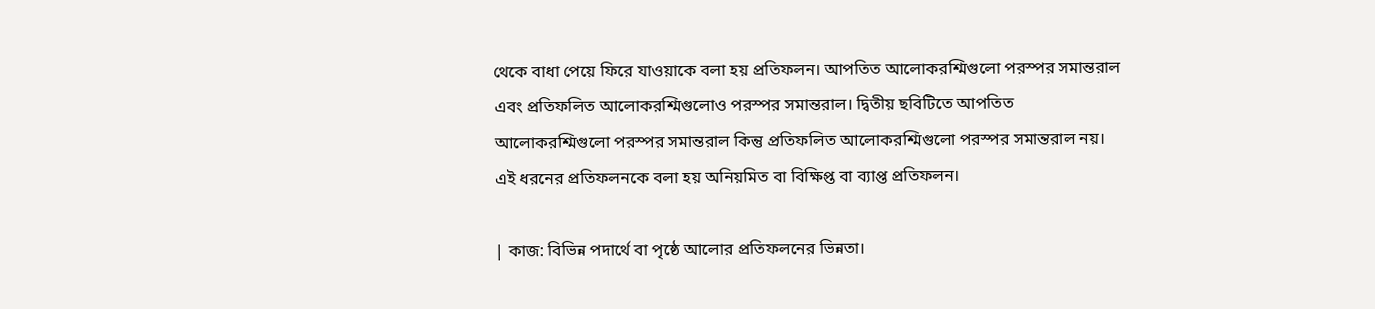থেকে বাধা পেয়ে ফিরে যাওয়াকে বলা হয় প্রতিফলন। আপতিত আলোকরশ্মিগুলো পরস্পর সমান্তরাল এবং প্রতিফলিত আলোকরশ্মিগুলোও পরস্পর সমান্তরাল। দ্বিতীয় ছবিটিতে আপতিত আলোকরশ্মিগুলো পরস্পর সমান্তরাল কিন্তু প্রতিফলিত আলোকরশ্মিগুলো পরস্পর সমান্তরাল নয়। এই ধরনের প্রতিফলনকে বলা হয় অনিয়মিত বা বিক্ষিপ্ত বা ব্যাপ্ত প্রতিফলন।

| কাজ: বিভিন্ন পদার্থে বা পৃষ্ঠে আলোর প্রতিফলনের ভিন্নতা।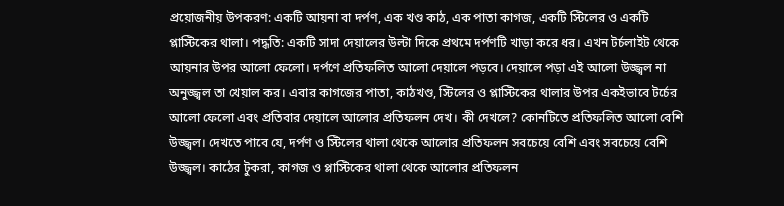প্রয়োজনীয় উপকরণ: একটি আয়না বা দর্পণ, এক খণ্ড কাঠ, এক পাতা কাগজ, একটি স্টিলের ও একটি প্লাস্টিকের থালা। পদ্ধতি: একটি সাদা দেয়ালের উল্টা দিকে প্রথমে দর্পণটি খাড়া করে ধর। এখন টর্চলাইট থেকে আয়নার উপর আলো ফেলো। দর্পণে প্রতিফলিত আলো দেয়ালে পড়বে। দেয়ালে পড়া এই আলো উজ্জ্বল না অনুজ্জ্বল তা খেয়াল কর। এবার কাগজের পাতা, কাঠখণ্ড, স্টিলের ও প্লাস্টিকের থালার উপর একইভাবে টর্চের আলো ফেলো এবং প্রতিবার দেয়ালে আলোর প্রতিফলন দেখ। কী দেখলে? কোনটিতে প্রতিফলিত আলো বেশি উজ্জ্বল। দেখতে পাবে যে, দর্পণ ও স্টিলের থালা থেকে আলোর প্রতিফলন সবচেয়ে বেশি এবং সবচেয়ে বেশি উজ্জ্বল। কাঠের টুকরা, কাগজ ও প্লাস্টিকের থালা থেকে আলোর প্রতিফলন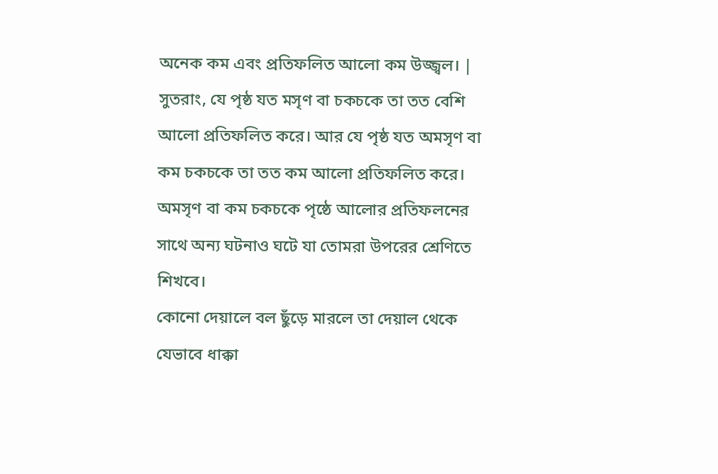অনেক কম এবং প্রতিফলিত আলো কম উজ্জ্বল। |
সুতরাং, যে পৃষ্ঠ যত মসৃণ বা চকচকে তা তত বেশি আলো প্রতিফলিত করে। আর যে পৃষ্ঠ যত অমসৃণ বা কম চকচকে তা তত কম আলো প্রতিফলিত করে। অমসৃণ বা কম চকচকে পৃষ্ঠে আলোর প্রতিফলনের সাথে অন্য ঘটনাও ঘটে যা তোমরা উপরের শ্রেণিতে শিখবে।
কোনো দেয়ালে বল ছুঁড়ে মারলে তা দেয়াল থেকে যেভাবে ধাক্কা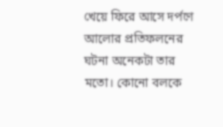খেয়ে ফিরে আসে দর্পণে আলোর প্রতিফলনের ঘটনা অনেকটা তার মতো। কোনো বলকে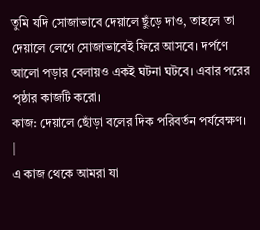তুমি যদি সোজাভাবে দেয়ালে ছুঁড়ে দাও, তাহলে তা দেয়ালে লেগে সোজাভাবেই ফিরে আসবে। দর্পণে আলো পড়ার বেলায়ও একই ঘটনা ঘটবে। এবার পরের পৃষ্ঠার কাজটি করো।
কাজ: দেয়ালে ছোঁড়া বলের দিক পরিবর্তন পর্যবেক্ষণ।
|
এ কাজ থেকে আমরা যা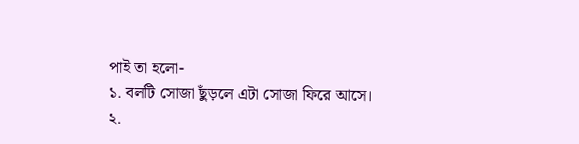পাই তা হলো-
১. বলটি সোজা ছুঁড়লে এটা সোজা ফিরে আসে।
২.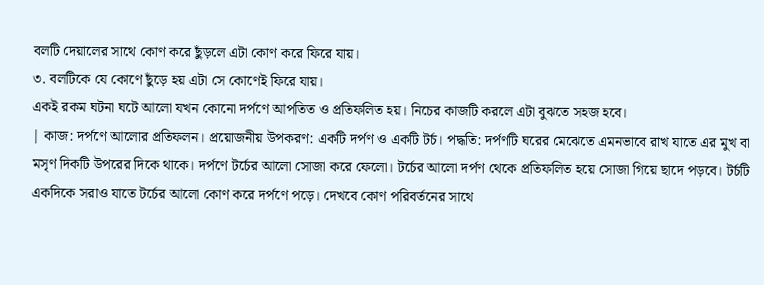বলটি দেয়ালের সাথে কোণ করে ছুঁড়লে এটা কোণ করে ফিরে যায়।
৩. বলটিকে যে কোণে ছুঁড়ে হয় এটা সে কোণেই ফিরে যায়।
একই রকম ঘটনা ঘটে আলো যখন কোনো দর্পণে আপতিত ও প্রতিফলিত হয়। নিচের কাজটি করলে এটা বুঝতে সহজ হবে।
| কাজ: দর্পণে আলোর প্রতিফলন। প্রয়োজনীয় উপকরণ: একটি দর্পণ ও একটি টর্চ। পদ্ধতি: দর্পণটি ঘরের মেঝেতে এমনভাবে রাখ যাতে এর মুখ বা মসৃণ দিকটি উপরের দিকে থাকে। দর্পণে টর্চের আলো সোজা করে ফেলো। টর্চের আলো দর্পণ থেকে প্রতিফলিত হয়ে সোজা গিয়ে ছাদে পড়বে। টর্চটি একদিকে সরাও যাতে টর্চের আলো কোণ করে দর্পণে পড়ে। দেখবে কোণ পরিবর্তনের সাথে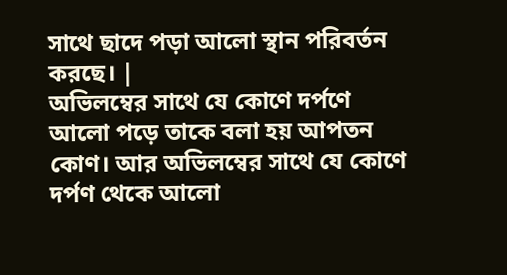সাথে ছাদে পড়া আলো স্থান পরিবর্তন করছে। |
অভিলম্বের সাথে যে কোণে দর্পণে আলো পড়ে তাকে বলা হয় আপতন কোণ। আর অভিলম্বের সাথে যে কোণে দর্পণ থেকে আলো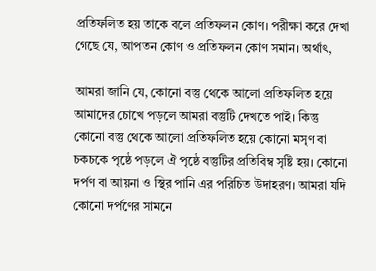প্রতিফলিত হয় তাকে বলে প্রতিফলন কোণ। পরীক্ষা করে দেখা গেছে যে, আপতন কোণ ও প্রতিফলন কোণ সমান। অর্থাৎ,

আমরা জানি যে, কোনো বস্তু থেকে আলো প্রতিফলিত হয়ে আমাদের চোখে পড়লে আমরা বস্তুটি দেখতে পাই। কিন্তু কোনো বস্তু থেকে আলো প্রতিফলিত হয়ে কোনো মসৃণ বা চকচকে পৃষ্ঠে পড়লে ঐ পৃষ্ঠে বস্তুটির প্রতিবিম্ব সৃষ্টি হয়। কোনো দর্পণ বা আয়না ও স্থির পানি এর পরিচিত উদাহরণ। আমরা যদি কোনো দর্পণের সামনে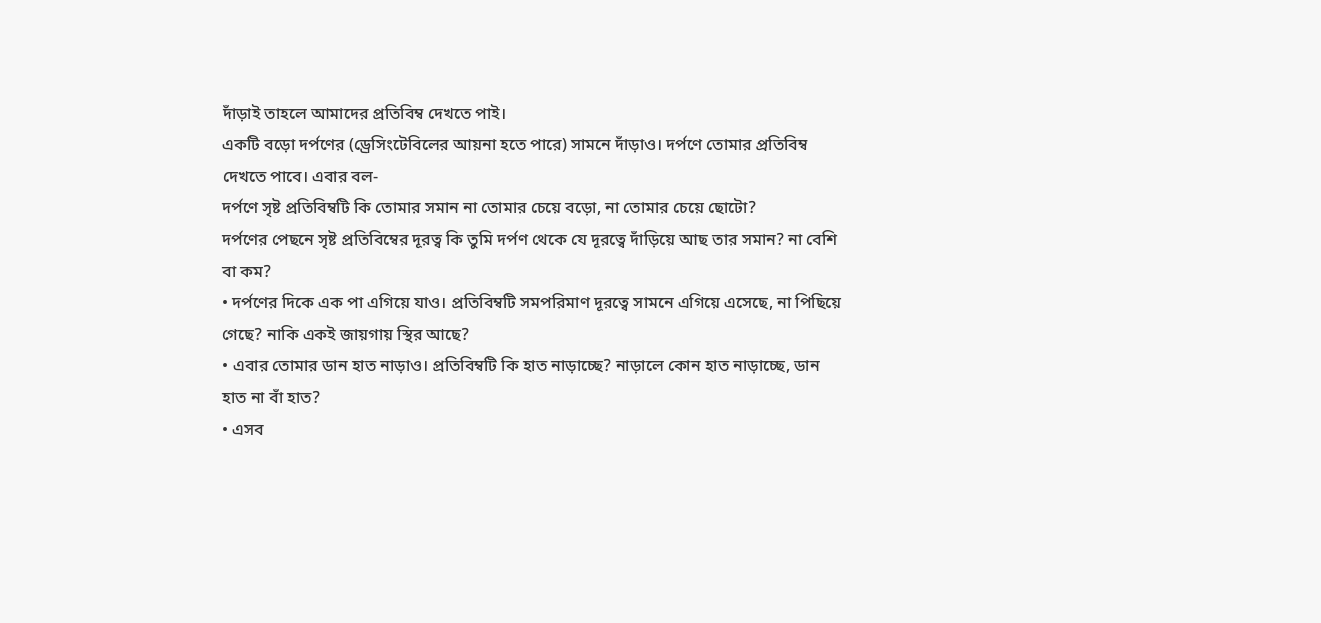দাঁড়াই তাহলে আমাদের প্রতিবিম্ব দেখতে পাই।
একটি বড়ো দর্পণের (ড্রেসিংটেবিলের আয়না হতে পারে) সামনে দাঁড়াও। দর্পণে তোমার প্রতিবিম্ব দেখতে পাবে। এবার বল-
দর্পণে সৃষ্ট প্রতিবিম্বটি কি তোমার সমান না তোমার চেয়ে বড়ো, না তোমার চেয়ে ছোটো?
দর্পণের পেছনে সৃষ্ট প্রতিবিম্বের দূরত্ব কি তুমি দর্পণ থেকে যে দূরত্বে দাঁড়িয়ে আছ তার সমান? না বেশি বা কম?
• দর্পণের দিকে এক পা এগিয়ে যাও। প্রতিবিম্বটি সমপরিমাণ দূরত্বে সামনে এগিয়ে এসেছে, না পিছিয়ে গেছে? নাকি একই জায়গায় স্থির আছে?
• এবার তোমার ডান হাত নাড়াও। প্রতিবিম্বটি কি হাত নাড়াচ্ছে? নাড়ালে কোন হাত নাড়াচ্ছে, ডান হাত না বাঁ হাত?
• এসব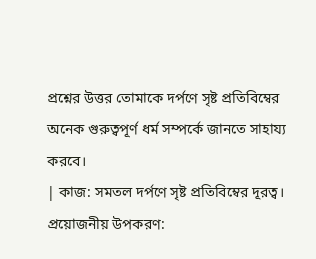প্রশ্নের উত্তর তোমাকে দর্পণে সৃষ্ট প্রতিবিম্বের অনেক গুরুত্বপূর্ণ ধর্ম সম্পর্কে জানতে সাহায্য করবে।
| কাজ: সমতল দর্পণে সৃষ্ট প্রতিবিম্বের দূরত্ব। প্রয়োজনীয় উপকরণ: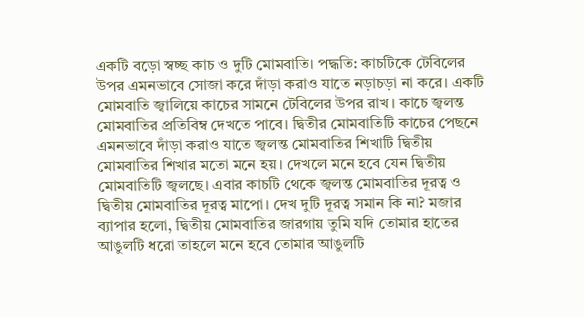একটি বড়ো স্বচ্ছ কাচ ও দুটি মোমবাতি। পদ্ধতি: কাচটিকে টেবিলের উপর এমনভাবে সোজা করে দাঁড়া করাও যাতে নড়াচড়া না করে। একটি মোমবাতি জ্বালিয়ে কাচের সামনে টেবিলের উপর রাখ। কাচে জ্বলন্ত মোমবাতির প্রতিবিম্ব দেখতে পাবে। দ্বিতীর মোমবাতিটি কাচের পেছনে এমনভাবে দাঁড়া করাও যাতে জ্বলন্ত মোমবাতির শিখাটি দ্বিতীয় মোমবাতির শিখার মতো মনে হয়। দেখলে মনে হবে যেন দ্বিতীয় মোমবাতিটি জ্বলছে। এবার কাচটি থেকে জ্বলন্ত মোমবাতির দূরত্ব ও দ্বিতীয় মোমবাতির দূরত্ব মাপো। দেখ দুটি দূরত্ব সমান কি না? মজার ব্যাপার হলো, দ্বিতীয় মোমবাতির জারগায় তুমি যদি তোমার হাতের আঙুলটি ধরো তাহলে মনে হবে তোমার আঙুলটি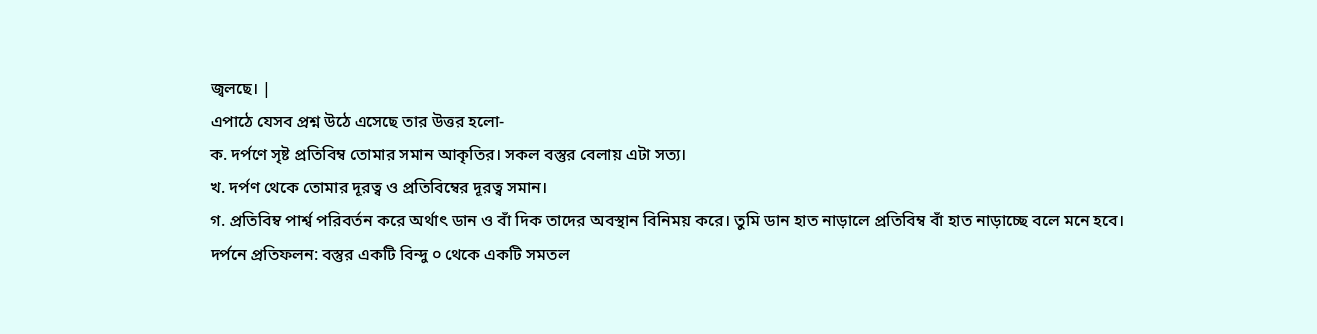জ্বলছে। |
এপাঠে যেসব প্রশ্ন উঠে এসেছে তার উত্তর হলো-
ক. দর্পণে সৃষ্ট প্রতিবিম্ব তোমার সমান আকৃতির। সকল বস্তুর বেলায় এটা সত্য।
খ. দর্পণ থেকে তোমার দূরত্ব ও প্রতিবিম্বের দূরত্ব সমান।
গ. প্রতিবিম্ব পার্শ্ব পরিবর্তন করে অর্থাৎ ডান ও বাঁ দিক তাদের অবস্থান বিনিময় করে। তুমি ডান হাত নাড়ালে প্রতিবিম্ব বাঁ হাত নাড়াচ্ছে বলে মনে হবে।
দর্পনে প্রতিফলন: বস্তুর একটি বিন্দু ০ থেকে একটি সমতল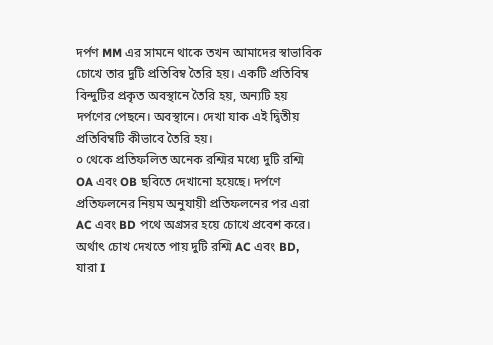দর্পণ MM এর সামনে থাকে তখন আমাদের স্বাভাবিক চোখে তার দুটি প্রতিবিম্ব তৈরি হয়। একটি প্রতিবিম্ব বিন্দুটির প্রকৃত অবস্থানে তৈরি হয়, অন্যটি হয় দর্পণের পেছনে। অবস্থানে। দেখা যাক এই দ্বিতীয় প্রতিবিম্বটি কীভাবে তৈরি হয়।
০ থেকে প্রতিফলিত অনেক রশ্মির মধ্যে দুটি রশ্মি OA এবং OB ছবিতে দেখানো হয়েছে। দর্পণে প্রতিফলনের নিয়ম অনুযায়ী প্রতিফলনের পর এরা AC এবং BD পথে অগ্রসর হয়ে চোখে প্রবেশ করে। অর্থাৎ চোখ দেখতে পায় দুটি রশ্মি AC এবং BD, যারা I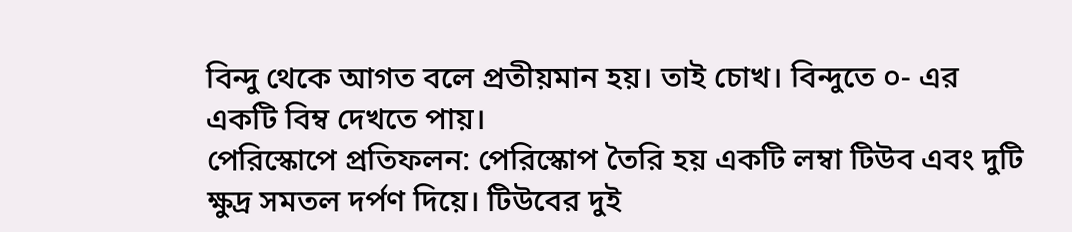বিন্দু থেকে আগত বলে প্রতীয়মান হয়। তাই চোখ। বিন্দুতে ০- এর একটি বিম্ব দেখতে পায়।
পেরিস্কোপে প্রতিফলন: পেরিস্কোপ তৈরি হয় একটি লম্বা টিউব এবং দুটি ক্ষুদ্র সমতল দর্পণ দিয়ে। টিউবের দুই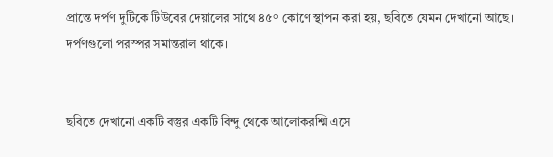প্রান্তে দর্পণ দুটিকে টিউবের দেয়ালের সাথে ৪৫° কোণে স্থাপন করা হয়, ছবিতে যেমন দেখানো আছে। দর্পণগুলো পরস্পর সমান্তরাল থাকে।


ছবিতে দেখানো একটি বস্তুর একটি বিন্দু থেকে আলোকরশ্মি এসে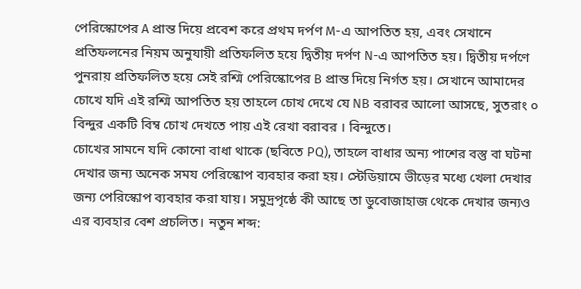পেরিস্কোপের A প্রান্ত দিয়ে প্রবেশ করে প্রথম দর্পণ M-এ আপতিত হয়, এবং সেখানে প্রতিফলনের নিয়ম অনুযায়ী প্রতিফলিত হয়ে দ্বিতীয় দর্পণ N-এ আপতিত হয়। দ্বিতীয় দর্পণে পুনরায় প্রতিফলিত হয়ে সেই রশ্মি পেরিস্কোপের B প্রান্ত দিয়ে নির্গত হয়। সেখানে আমাদের চোখে যদি এই রশ্মি আপতিত হয় তাহলে চোখ দেখে যে NB বরাবর আলো আসছে, সুতরাং ০ বিন্দুর একটি বিম্ব চোখ দেখতে পায় এই রেখা বরাবর । বিন্দুতে।
চোখের সামনে যদি কোনো বাধা থাকে (ছবিতে PQ), তাহলে বাধার অন্য পাশের বস্তু বা ঘটনা দেখার জন্য অনেক সময পেরিস্কোপ ব্যবহার করা হয়। স্টেডিয়ামে ভীড়ের মধ্যে খেলা দেখার জন্য পেরিস্কোপ ব্যবহার করা যায়। সমুদ্রপৃষ্ঠে কী আছে তা ডুবোজাহাজ থেকে দেখার জন্যও এর ব্যবহার বেশ প্রচলিত। নতুন শব্দ: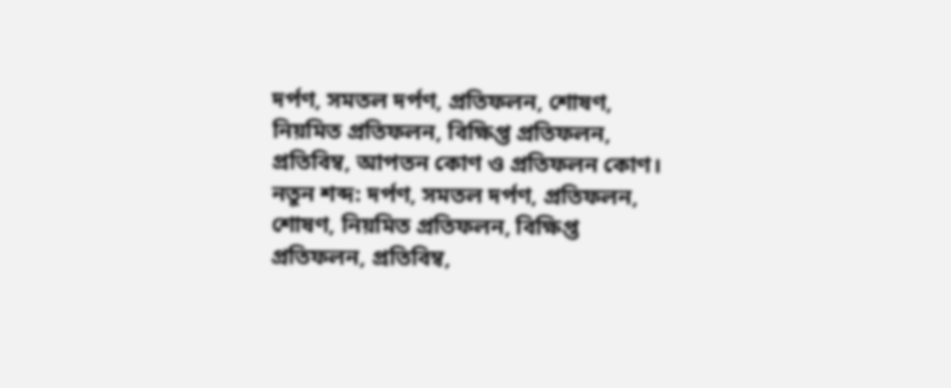দর্পণ, সমতল দর্পণ, প্রতিফলন, শোষণ, নিয়মিত প্রতিফলন, বিক্ষিপ্ত প্রতিফলন, প্রতিবিম্ব, আপতন কোণ ও প্রতিফলন কোণ।
নতুন শব্দ: দর্পণ, সমতল দর্পণ, প্রতিফলন, শোষণ, নিয়মিত প্রতিফলন, বিক্ষিপ্ত প্রতিফলন, প্রতিবিম্ব,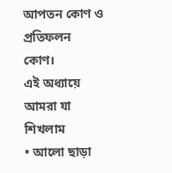আপতন কোণ ও প্রতিফলন কোণ।
এই অধ্যায়ে আমরা যা শিখলাম
• আলো ছাড়া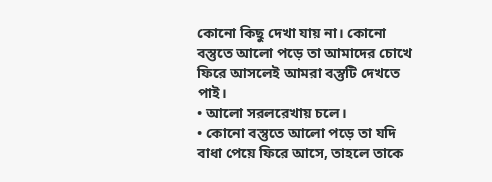কোনো কিছু দেখা যায় না। কোনো বস্তুতে আলো পড়ে তা আমাদের চোখে ফিরে আসলেই আমরা বস্তুটি দেখতে পাই।
• আলো সরলরেখায় চলে।
• কোনো বস্তুতে আলো পড়ে তা যদি বাধা পেয়ে ফিরে আসে, তাহলে তাকে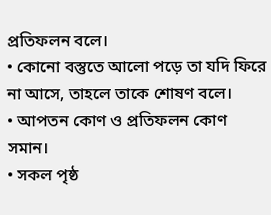প্রতিফলন বলে।
• কোনো বস্তুতে আলো পড়ে তা যদি ফিরে না আসে, তাহলে তাকে শোষণ বলে।
• আপতন কোণ ও প্রতিফলন কোণ সমান।
• সকল পৃষ্ঠ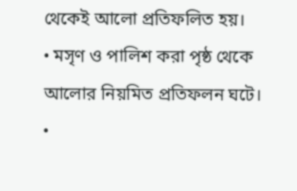থেকেই আলো প্রতিফলিত হয়।
• মসৃণ ও পালিশ করা পৃষ্ঠ থেকে আলোর নিয়মিত প্রতিফলন ঘটে।
•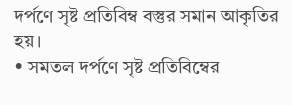দর্পণে সৃষ্ট প্রতিবিম্ব বস্তুর সমান আকৃতির হয়।
• সমতল দর্পণে সৃষ্ট প্রতিবিম্বের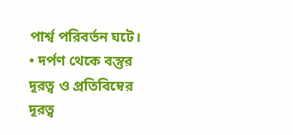পার্শ্ব পরিবর্তন ঘটে।
• দর্পণ থেকে বস্তুর দূরত্ব ও প্রতিবিম্বের দূরত্ব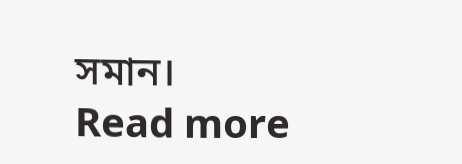সমান।
Read more